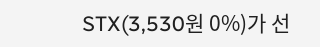STX(3,530원 0%)가 선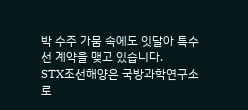박 수주 가뭄 속에도 잇달아 특수선 계약을 맺고 있습니다.
STX조선해양은 국방과학연구소로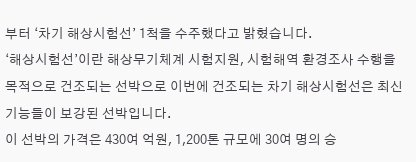부터 ‘차기 해상시험선’ 1척을 수주했다고 밝혔습니다.
‘해상시험선’이란 해상무기체계 시험지원, 시험해역 환경조사 수행을 목적으로 건조되는 선박으로 이번에 건조되는 차기 해상시험선은 최신 기능들이 보강된 선박입니다.
이 선박의 가격은 430여 억원, 1,200톤 규모에 30여 명의 승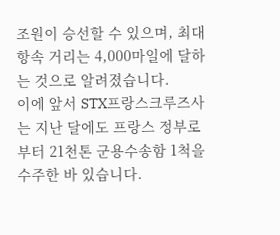조원이 승선할 수 있으며, 최대 항속 거리는 4,000마일에 달하는 것으로 알려졌습니다.
이에 앞서 STX프랑스크루즈사는 지난 달에도 프랑스 정부로부터 21천톤 군용수송함 1척을 수주한 바 있습니다.